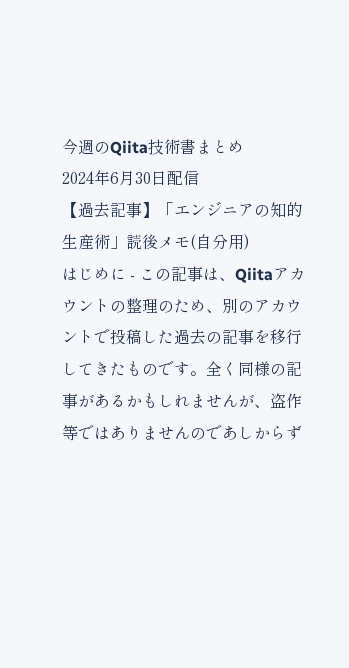今週のQiita技術書まとめ
2024年6月30日配信
【過去記事】「エンジニアの知的生産術」読後メモ(自分用)
はじめに - この記事は、Qiitaアカウントの整理のため、別のアカウントで投稿した過去の記事を移行してきたものです。全く同様の記事があるかもしれませんが、盗作等ではありませんのであしからず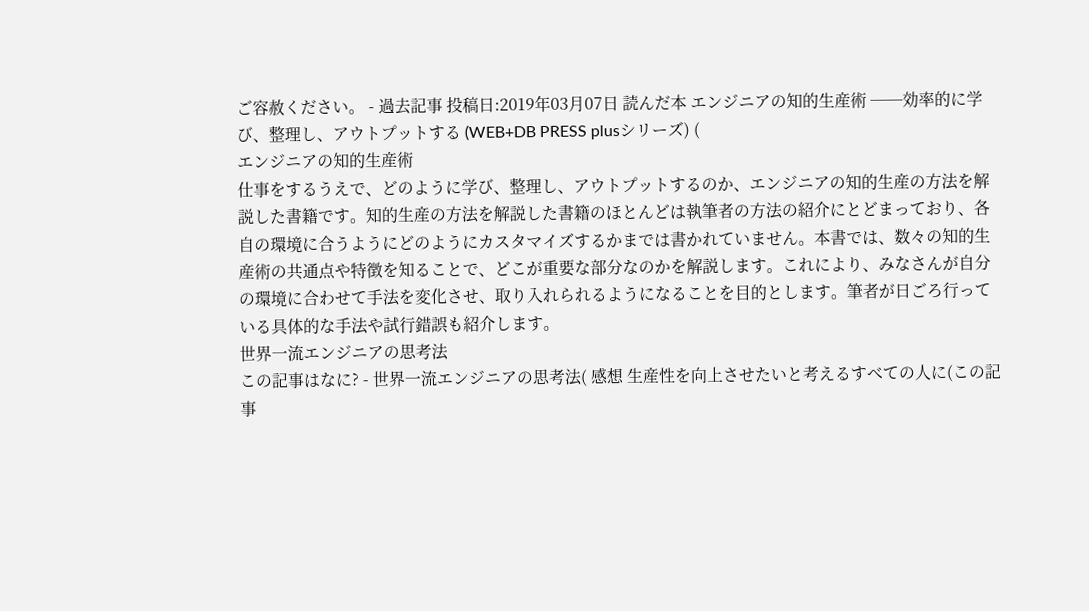ご容赦ください。 - 過去記事 投稿日:2019年03月07日 読んだ本 エンジニアの知的生産術 ──効率的に学び、整理し、アウトプットする (WEB+DB PRESS plusシリーズ) (
エンジニアの知的生産術
仕事をするうえで、どのように学び、整理し、アウトプットするのか、エンジニアの知的生産の方法を解説した書籍です。知的生産の方法を解説した書籍のほとんどは執筆者の方法の紹介にとどまっており、各自の環境に合うようにどのようにカスタマイズするかまでは書かれていません。本書では、数々の知的生産術の共通点や特徴を知ることで、どこが重要な部分なのかを解説します。これにより、みなさんが自分の環境に合わせて手法を変化させ、取り入れられるようになることを目的とします。筆者が日ごろ行っている具体的な手法や試行錯誤も紹介します。
世界一流エンジニアの思考法
この記事はなに? - 世界一流エンジニアの思考法( 感想 生産性を向上させたいと考えるすべての人に(この記事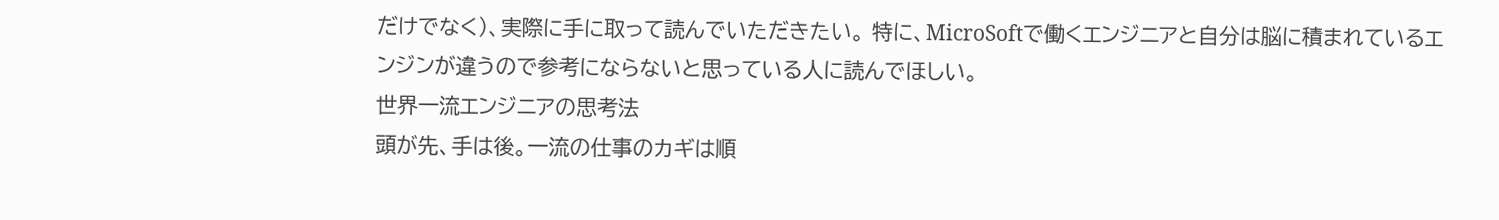だけでなく)、実際に手に取って読んでいただきたい。 特に、MicroSoftで働くエンジニアと自分は脳に積まれているエンジンが違うので参考にならないと思っている人に読んでほしい。
世界一流エンジニアの思考法
頭が先、手は後。一流の仕事のカギは順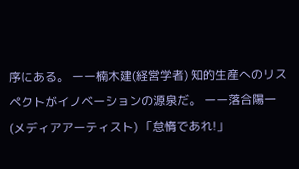序にある。 ーー楠木建(経営学者) 知的生産へのリスペクトがイノベーションの源泉だ。 ーー落合陽一(メディアアーティスト) 「怠惰であれ!」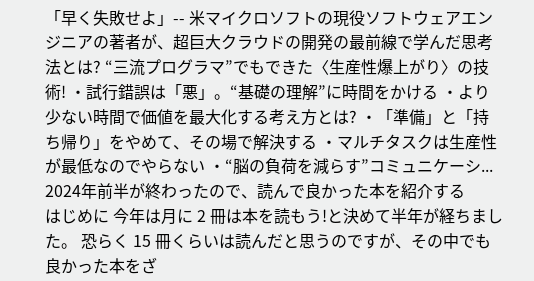「早く失敗せよ」-- 米マイクロソフトの現役ソフトウェアエンジニアの著者が、超巨大クラウドの開発の最前線で学んだ思考法とは? “三流プログラマ”でもできた〈生産性爆上がり〉の技術! ・試行錯誤は「悪」。“基礎の理解”に時間をかける ・より少ない時間で価値を最大化する考え方とは? ・「準備」と「持ち帰り」をやめて、その場で解決する ・マルチタスクは生産性が最低なのでやらない ・“脳の負荷を減らす”コミュニケーシ...
2024年前半が終わったので、読んで良かった本を紹介する
はじめに 今年は月に 2 冊は本を読もう!と決めて半年が経ちました。 恐らく 15 冊くらいは読んだと思うのですが、その中でも良かった本をざ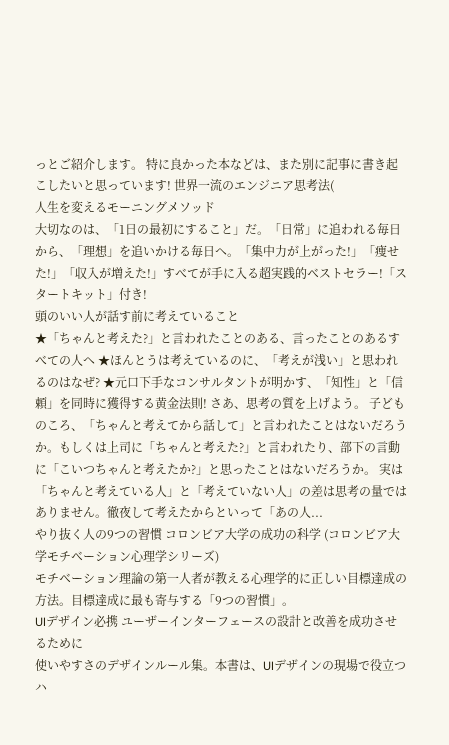っとご紹介します。 特に良かった本などは、また別に記事に書き起こしたいと思っています! 世界一流のエンジニア思考法(
人生を変えるモーニングメソッド
大切なのは、「1日の最初にすること」だ。「日常」に追われる毎日から、「理想」を追いかける毎日へ。「集中力が上がった!」「痩せた!」「収入が増えた!」すべてが手に入る超実践的ベストセラー!「スタートキット」付き!
頭のいい人が話す前に考えていること
★「ちゃんと考えた?」と言われたことのある、言ったことのあるすべての人へ ★ほんとうは考えているのに、「考えが浅い」と思われるのはなぜ? ★元口下手なコンサルタントが明かす、「知性」と「信頼」を同時に獲得する黄金法則! さあ、思考の質を上げよう。 子どものころ、「ちゃんと考えてから話して」と言われたことはないだろうか。もしくは上司に「ちゃんと考えた?」と言われたり、部下の言動に「こいつちゃんと考えたか?」と思ったことはないだろうか。 実は「ちゃんと考えている人」と「考えていない人」の差は思考の量ではありません。徹夜して考えたからといって「あの人...
やり抜く人の9つの習慣 コロンビア大学の成功の科学 (コロンビア大学モチベーション心理学シリーズ)
モチベーション理論の第一人者が教える心理学的に正しい目標達成の方法。目標達成に最も寄与する「9つの習慣」。
UIデザイン必携 ユーザーインターフェースの設計と改善を成功させるために
使いやすさのデザインルール集。本書は、UIデザインの現場で役立つハ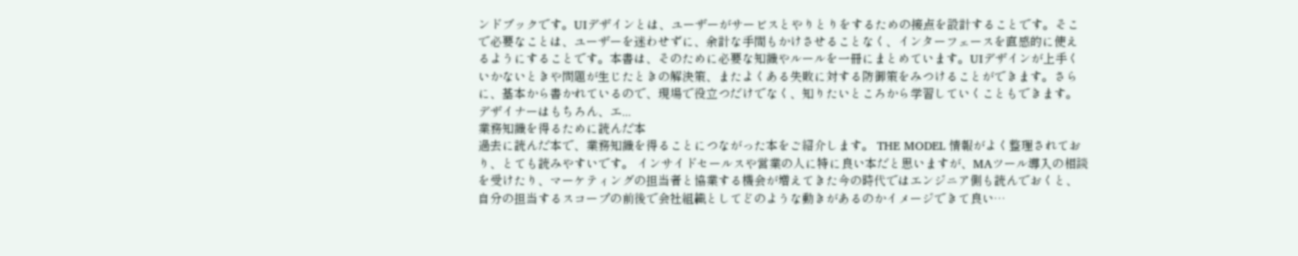ンドブックです。UIデザインとは、ユーザーがサービスとやりとりをするための接点を設計することです。そこで必要なことは、ユーザーを迷わせずに、余計な手間もかけさせることなく、インターフェースを直感的に使えるようにすることです。本書は、そのために必要な知識やルールを一冊にまとめています。UIデザインが上手くいかないときや問題が生じたときの解決策、またよくある失敗に対する防御策をみつけることができます。さらに、基本から書かれているので、現場で役立つだけでなく、知りたいところから学習していくこともできます。デザイナーはもちろん、エ...
業務知識を得るために読んだ本
過去に読んだ本で、業務知識を得ることにつながった本をご紹介します。 THE MODEL 情報がよく整理されており、とても読みやすいです。 インサイドセールスや営業の人に特に良い本だと思いますが、MAツール導入の相談を受けたり、マーケティングの担当者と協業する機会が増えてきた今の時代ではエンジニア側も読んでおくと、自分の担当するスコープの前後で会社組織としてどのような動きがあるのかイメージできて良い…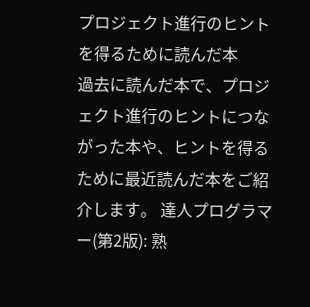プロジェクト進行のヒントを得るために読んだ本
過去に読んだ本で、プロジェクト進行のヒントにつながった本や、ヒントを得るために最近読んだ本をご紹介します。 達人プログラマー(第2版): 熟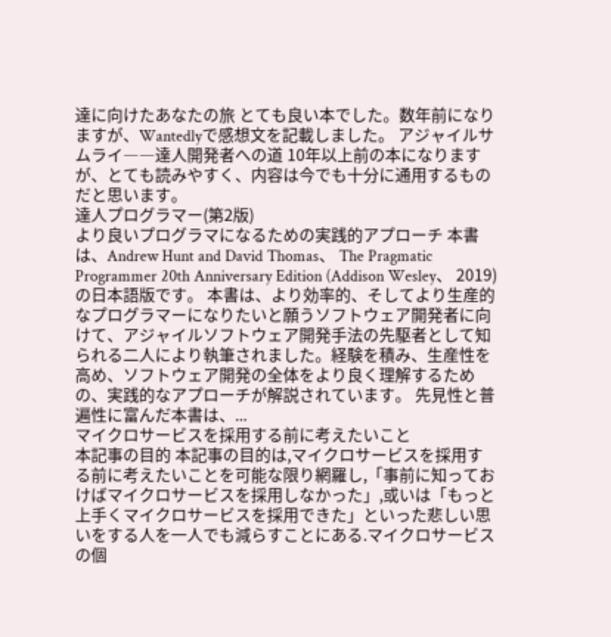達に向けたあなたの旅 とても良い本でした。数年前になりますが、Wantedlyで感想文を記載しました。 アジャイルサムライ――達人開発者への道 10年以上前の本になりますが、とても読みやすく、内容は今でも十分に通用するものだと思います。
達人プログラマー(第2版)
より良いプログラマになるための実践的アプローチ 本書は、Andrew Hunt and David Thomas、 The Pragmatic Programmer 20th Anniversary Edition (Addison Wesley、 2019)の日本語版です。 本書は、より効率的、そしてより生産的なプログラマーになりたいと願うソフトウェア開発者に向けて、アジャイルソフトウェア開発手法の先駆者として知られる二人により執筆されました。経験を積み、生産性を高め、ソフトウェア開発の全体をより良く理解するための、実践的なアプローチが解説されています。 先見性と普遍性に富んだ本書は、...
マイクロサービスを採用する前に考えたいこと
本記事の目的 本記事の目的は,マイクロサービスを採用する前に考えたいことを可能な限り網羅し,「事前に知っておけばマイクロサービスを採用しなかった」,或いは「もっと上手くマイクロサービスを採用できた」といった悲しい思いをする人を一人でも減らすことにある.マイクロサービスの個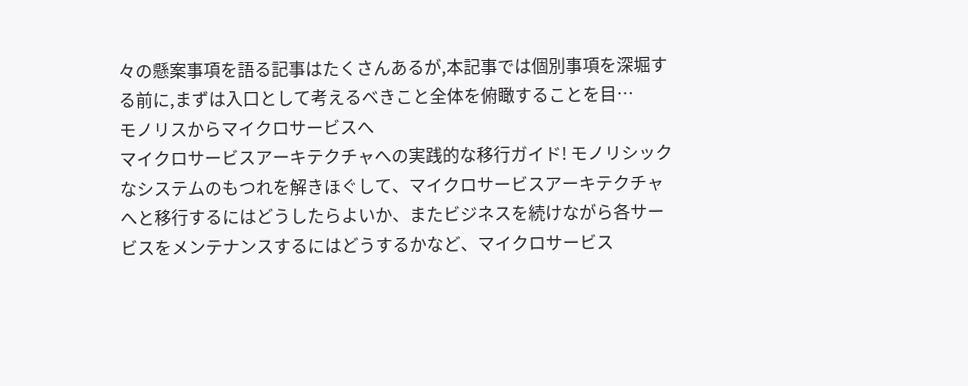々の懸案事項を語る記事はたくさんあるが,本記事では個別事項を深堀する前に,まずは入口として考えるべきこと全体を俯瞰することを目…
モノリスからマイクロサービスへ
マイクロサービスアーキテクチャへの実践的な移行ガイド! モノリシックなシステムのもつれを解きほぐして、マイクロサービスアーキテクチャへと移行するにはどうしたらよいか、またビジネスを続けながら各サービスをメンテナンスするにはどうするかなど、マイクロサービス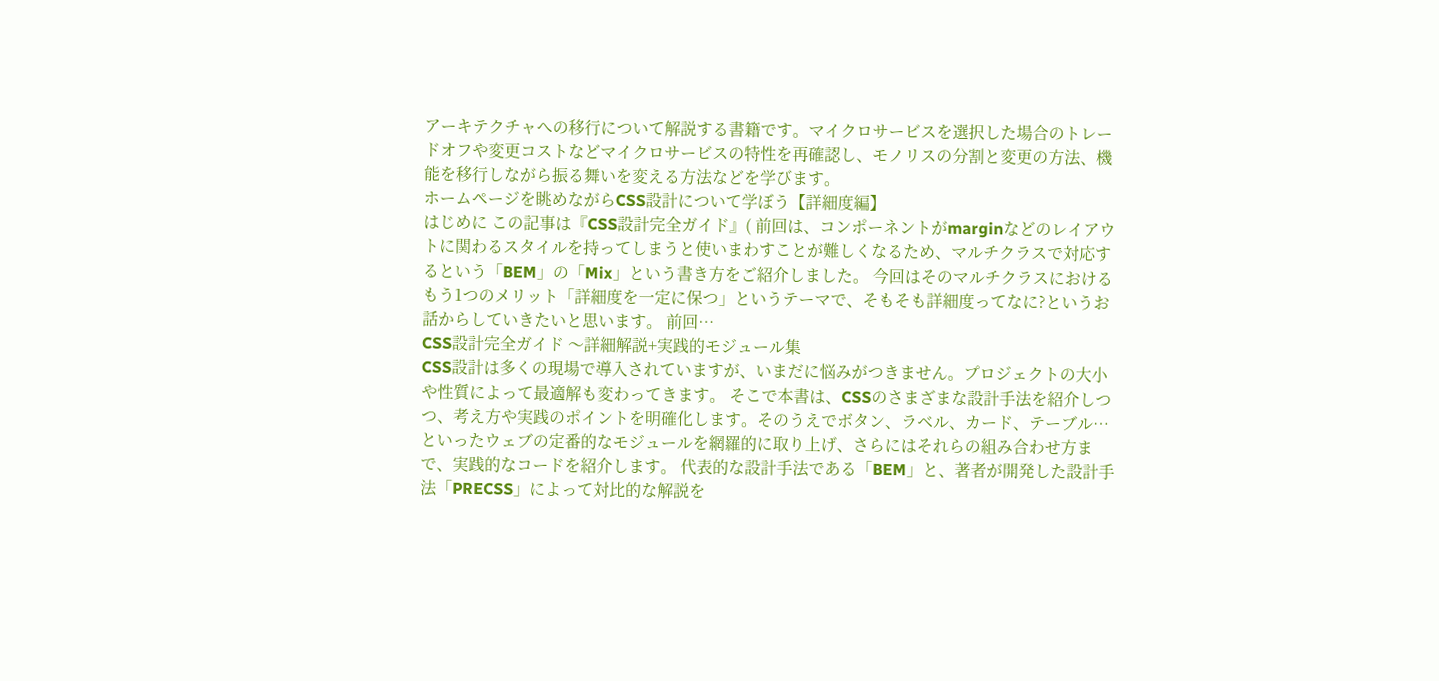アーキテクチャへの移行について解説する書籍です。マイクロサービスを選択した場合のトレードオフや変更コストなどマイクロサービスの特性を再確認し、モノリスの分割と変更の方法、機能を移行しながら振る舞いを変える方法などを学びます。
ホームページを眺めながらCSS設計について学ぼう【詳細度編】
はじめに この記事は『CSS設計完全ガイド』( 前回は、コンポーネントがmarginなどのレイアウトに関わるスタイルを持ってしまうと使いまわすことが難しくなるため、マルチクラスで対応するという「BEM」の「Mix」という書き方をご紹介しました。 今回はそのマルチクラスにおけるもう1つのメリット「詳細度を一定に保つ」というテーマで、そもそも詳細度ってなに?というお話からしていきたいと思います。 前回…
CSS設計完全ガイド 〜詳細解説+実践的モジュール集
CSS設計は多くの現場で導入されていますが、いまだに悩みがつきません。プロジェクトの大小や性質によって最適解も変わってきます。 そこで本書は、CSSのさまざまな設計手法を紹介しつつ、考え方や実践のポイントを明確化します。そのうえでボタン、ラベル、カード、テーブル…といったウェブの定番的なモジュールを網羅的に取り上げ、さらにはそれらの組み合わせ方まで、実践的なコードを紹介します。 代表的な設計手法である「BEM」と、著者が開発した設計手法「PRECSS」によって対比的な解説を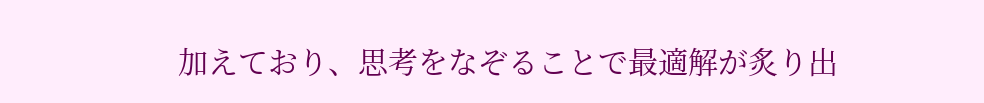加えており、思考をなぞることで最適解が炙り出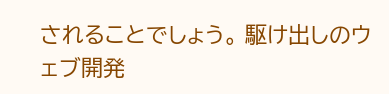されることでしょう。 駆け出しのウェブ開発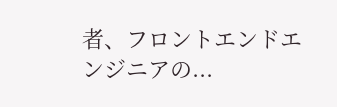者、フロントエンドエンジニアの...